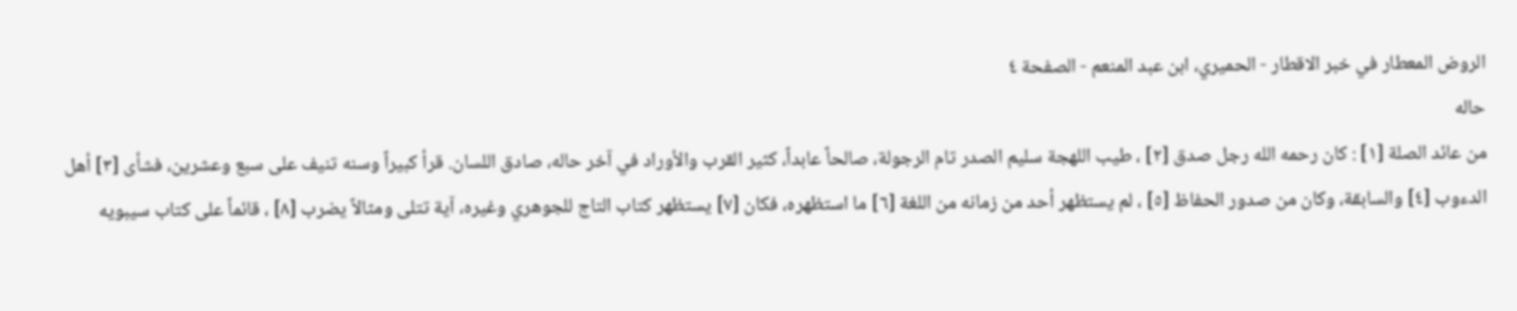الروض المعطار في خبر الاقطار - الحميري، ابن عبد المنعم - الصفحة ٤
حاله
من عائد الصلة [١] : كان رحمه الله رجل صدق [٢] ، طيب اللهجة سليم الصدر تام الرجولة، صالحاً عابداً، كثير القرب والأوراد في آخر حاله، صادق اللسان. قرأ كبيراً وسنه تنيف على سبع وعشرين، فشأى [٣] أهل الدءوب [٤] والسابقة، وكان من صدور الحفاظ [٥] ، لم يستظهر أحد من زمانه من اللغة [٦] ما استظهره، فكان [٧] يستظهر كتاب التاج للجوهري وغيره، آية تتلى ومثالاً يضرب [٨] ، قائماً على كتاب سيبويه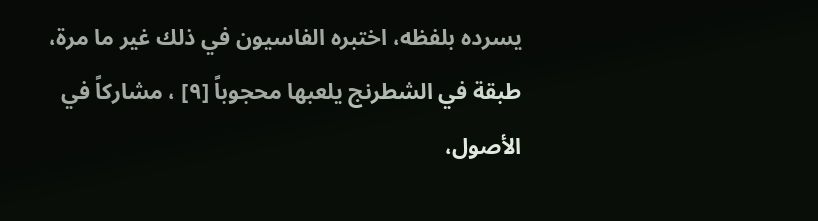يسرده بلفظه، اختبره الفاسيون في ذلك غير ما مرة، طبقة في الشطرنج يلعبها محجوباً [٩] ، مشاركاً في الأصول،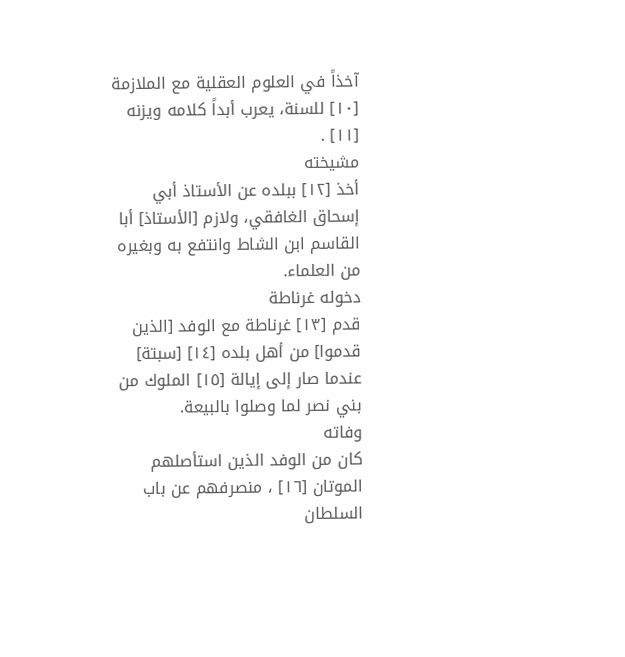آخذاً في العلوم العقلية مع الملازمة [١٠] للسنة، يعرب أبداً كلامه ويزنه [١١] .
مشيخته
أخذ [١٢] ببلده عن الأستاذ أبي إسحاق الغافقي، ولازم [الأستاذ] أبا القاسم ابن الشاط وانتفع به وبغيره من العلماء.
دخوله غرناطة
قدم [١٣] غرناطة مع الوفد [الذين قدموا] من أهل بلده [١٤] [سبتة] عندما صار إلى إيالة [١٥] الملوك من بني نصر لما وصلوا بالبيعة.
وفاته
كان من الوفد الذين استأصلهم الموتان [١٦] ، منصرفهم عن باب السلطان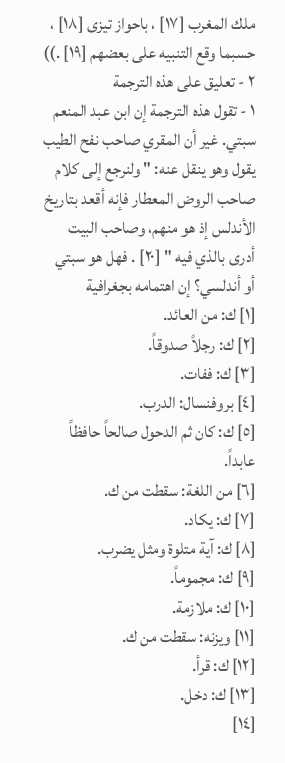ملك المغرب [١٧] ، باحواز تيزى [١٨] ، حسبما وقع التنبيه على بعضهم [١٩] .))
٢ - تعليق على هذه الترجمة
١ - تقول هذه الترجمة إن ابن عبد المنعم سبتي. غير أن المقري صاحب نفح الطيب يقول وهو ينقل عنه: " ولنرجع إلى كلام صاحب الروض المعطار فإنه أقعد بتاريخ الأندلس إذ هو منهم، وصاحب البيت أدرى بالذي فيه " [٢٠] . فهل هو سبتي أو أندلسي؟ إن اهتمامه بجغرافية
[١] ك: من العائد.
[٢] ك: رجلاً صدوقاً.
[٣] ك: ففات.
[٤] بروفنسال: الدرب.
[٥] ك: كان ثم الدحول صالحاً حافظاً عابداً.
[٦] من اللغة: سقطت من ك.
[٧] ك: يكاد.
[٨] ك: آية متلوة ومثل يضرب.
[٩] ك: مجموماً.
[١٠] ك: ملازمة.
[١١] ويزنه: سقطت من ك.
[١٢] ك: قرأ.
[١٣] ك: دخل.
[١٤]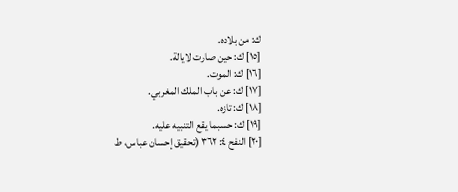ك: من بلاده.
[١٥] ك: حين صارت لايالة.
[١٦] ك: الموت.
[١٧] ك: عن باب الملك المغربي.
[١٨] ك: تازه.
[١٩] ك: حسبما يقع التنبيه عليه.
[٢٠] النفح ٤: ٣٦٢ (تحقيق إحسان عباس، ط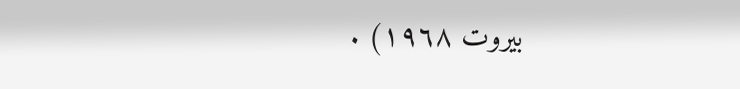بيروت ١٩٦٨) .